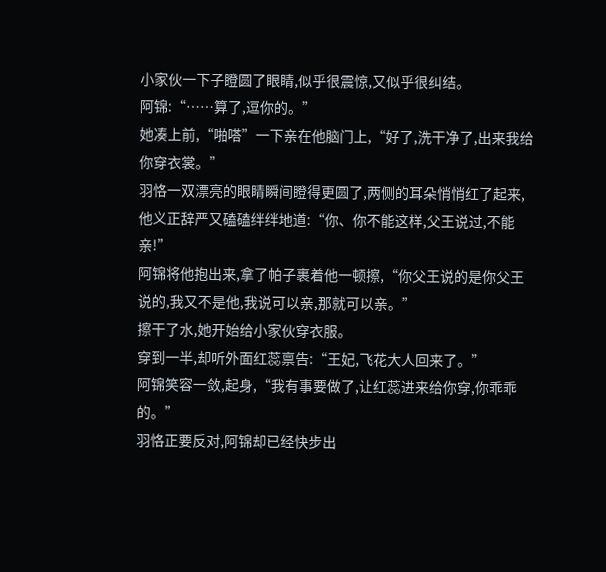小家伙一下子瞪圆了眼睛,似乎很震惊,又似乎很纠结。
阿锦:“……算了,逗你的。”
她凑上前,“啪嗒”一下亲在他脑门上,“好了,洗干净了,出来我给你穿衣裳。”
羽恪一双漂亮的眼睛瞬间瞪得更圆了,两侧的耳朵悄悄红了起来,他义正辞严又磕磕绊绊地道:“你、你不能这样,父王说过,不能亲!”
阿锦将他抱出来,拿了帕子裹着他一顿擦,“你父王说的是你父王说的,我又不是他,我说可以亲,那就可以亲。”
擦干了水,她开始给小家伙穿衣服。
穿到一半,却听外面红蕊禀告:“王妃,飞花大人回来了。”
阿锦笑容一敛,起身,“我有事要做了,让红蕊进来给你穿,你乖乖的。”
羽恪正要反对,阿锦却已经快步出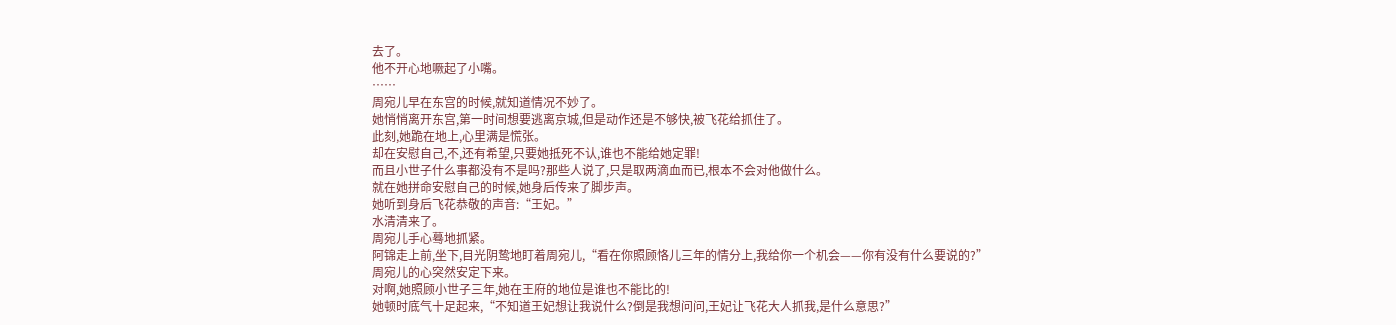去了。
他不开心地噘起了小嘴。
……
周宛儿早在东宫的时候,就知道情况不妙了。
她悄悄离开东宫,第一时间想要逃离京城,但是动作还是不够快,被飞花给抓住了。
此刻,她跪在地上,心里满是慌张。
却在安慰自己,不,还有希望,只要她抵死不认,谁也不能给她定罪!
而且小世子什么事都没有不是吗?那些人说了,只是取两滴血而已,根本不会对他做什么。
就在她拼命安慰自己的时候,她身后传来了脚步声。
她听到身后飞花恭敬的声音:“王妃。”
水清清来了。
周宛儿手心蓦地抓紧。
阿锦走上前,坐下,目光阴鸷地盯着周宛儿,“看在你照顾恪儿三年的情分上,我给你一个机会——你有没有什么要说的?”
周宛儿的心突然安定下来。
对啊,她照顾小世子三年,她在王府的地位是谁也不能比的!
她顿时底气十足起来,“不知道王妃想让我说什么?倒是我想问问,王妃让飞花大人抓我,是什么意思?”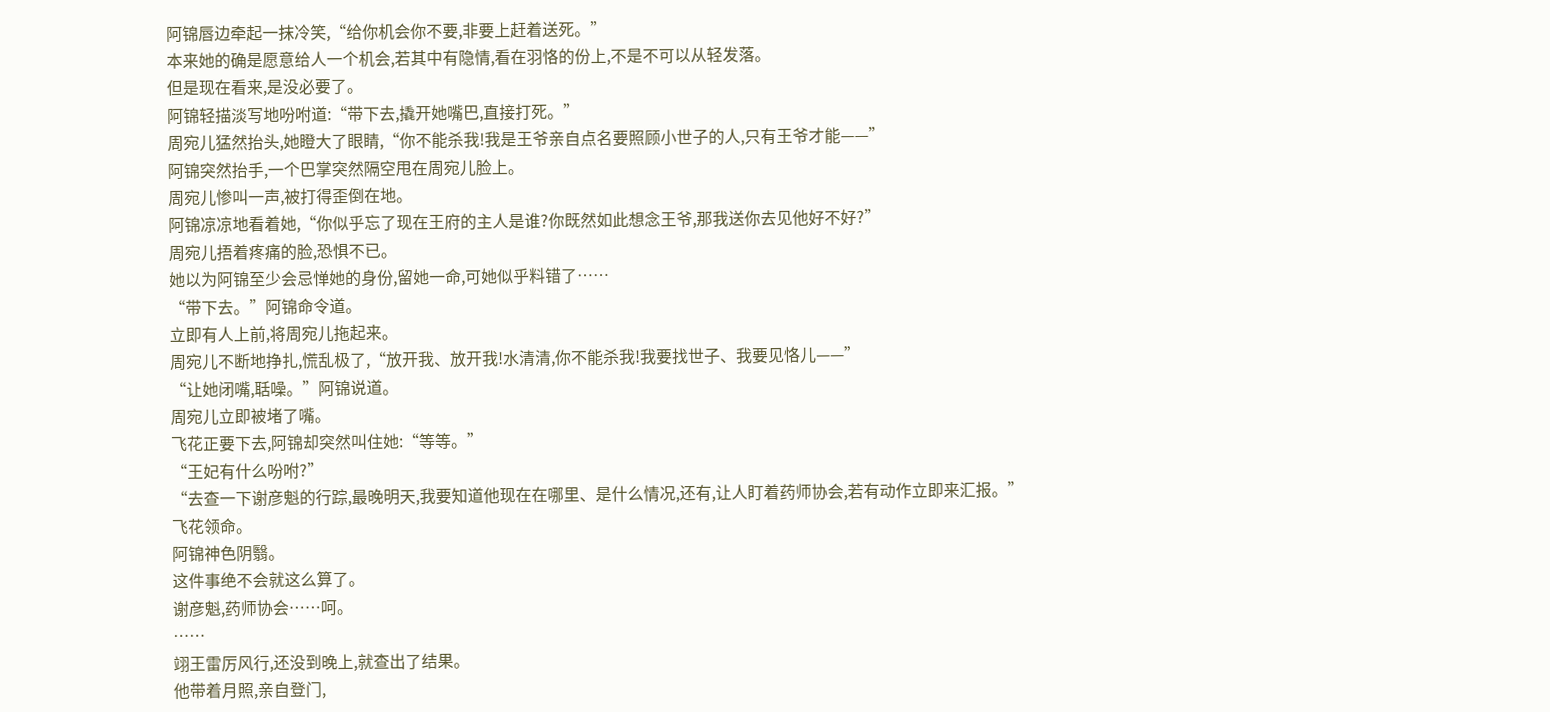阿锦唇边牵起一抹冷笑,“给你机会你不要,非要上赶着送死。”
本来她的确是愿意给人一个机会,若其中有隐情,看在羽恪的份上,不是不可以从轻发落。
但是现在看来,是没必要了。
阿锦轻描淡写地吩咐道:“带下去,撬开她嘴巴,直接打死。”
周宛儿猛然抬头,她瞪大了眼睛,“你不能杀我!我是王爷亲自点名要照顾小世子的人,只有王爷才能——”
阿锦突然抬手,一个巴掌突然隔空甩在周宛儿脸上。
周宛儿惨叫一声,被打得歪倒在地。
阿锦凉凉地看着她,“你似乎忘了现在王府的主人是谁?你既然如此想念王爷,那我送你去见他好不好?”
周宛儿捂着疼痛的脸,恐惧不已。
她以为阿锦至少会忌惮她的身份,留她一命,可她似乎料错了……
“带下去。”阿锦命令道。
立即有人上前,将周宛儿拖起来。
周宛儿不断地挣扎,慌乱极了,“放开我、放开我!水清清,你不能杀我!我要找世子、我要见恪儿——”
“让她闭嘴,聒噪。”阿锦说道。
周宛儿立即被堵了嘴。
飞花正要下去,阿锦却突然叫住她:“等等。”
“王妃有什么吩咐?”
“去查一下谢彦魁的行踪,最晚明天,我要知道他现在在哪里、是什么情况,还有,让人盯着药师协会,若有动作立即来汇报。”
飞花领命。
阿锦神色阴翳。
这件事绝不会就这么算了。
谢彦魁,药师协会……呵。
……
翊王雷厉风行,还没到晚上,就查出了结果。
他带着月照,亲自登门,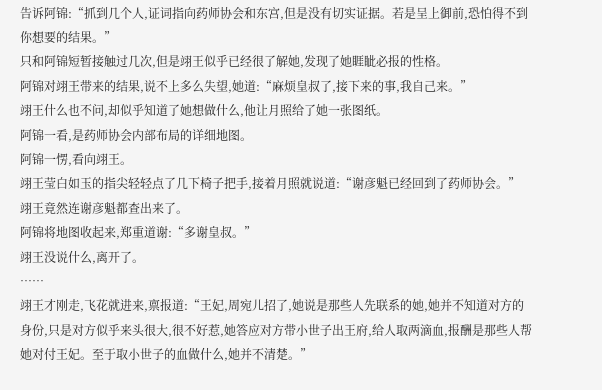告诉阿锦:“抓到几个人,证词指向药师协会和东宫,但是没有切实证据。若是呈上御前,恐怕得不到你想要的结果。”
只和阿锦短暂接触过几次,但是翊王似乎已经很了解她,发现了她睚眦必报的性格。
阿锦对翊王带来的结果,说不上多么失望,她道:“麻烦皇叔了,接下来的事,我自己来。”
翊王什么也不问,却似乎知道了她想做什么,他让月照给了她一张图纸。
阿锦一看,是药师协会内部布局的详细地图。
阿锦一愣,看向翊王。
翊王莹白如玉的指尖轻轻点了几下椅子把手,接着月照就说道:“谢彦魁已经回到了药师协会。”
翊王竟然连谢彦魁都查出来了。
阿锦将地图收起来,郑重道谢:“多谢皇叔。”
翊王没说什么,离开了。
……
翊王才刚走,飞花就进来,禀报道:“王妃,周宛儿招了,她说是那些人先联系的她,她并不知道对方的身份,只是对方似乎来头很大,很不好惹,她答应对方带小世子出王府,给人取两滴血,报酬是那些人帮她对付王妃。至于取小世子的血做什么,她并不清楚。”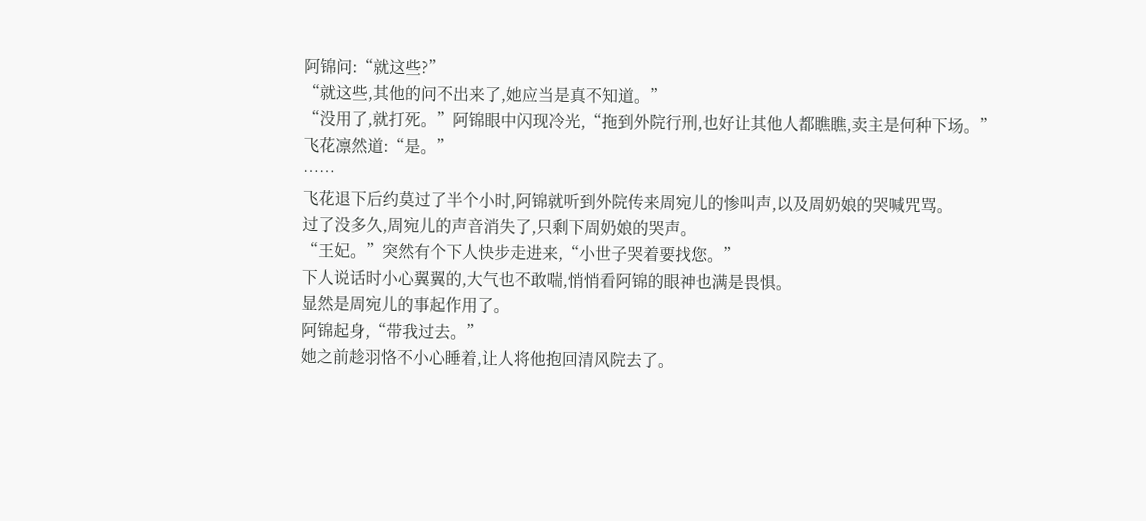阿锦问:“就这些?”
“就这些,其他的问不出来了,她应当是真不知道。”
“没用了,就打死。”阿锦眼中闪现冷光,“拖到外院行刑,也好让其他人都瞧瞧,卖主是何种下场。”
飞花凛然道:“是。”
……
飞花退下后约莫过了半个小时,阿锦就听到外院传来周宛儿的惨叫声,以及周奶娘的哭喊咒骂。
过了没多久,周宛儿的声音消失了,只剩下周奶娘的哭声。
“王妃。”突然有个下人快步走进来,“小世子哭着要找您。”
下人说话时小心翼翼的,大气也不敢喘,悄悄看阿锦的眼神也满是畏惧。
显然是周宛儿的事起作用了。
阿锦起身,“带我过去。”
她之前趁羽恪不小心睡着,让人将他抱回清风院去了。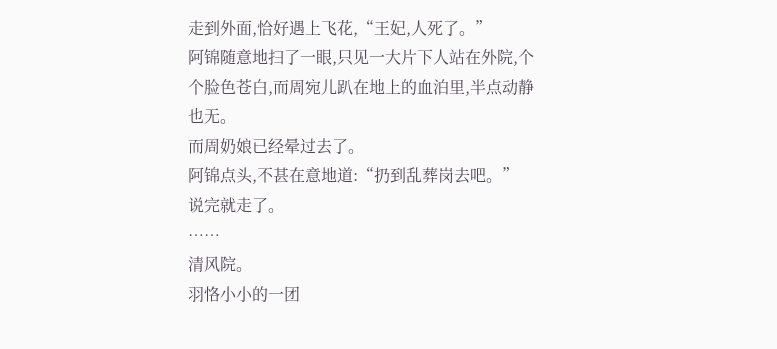走到外面,恰好遇上飞花,“王妃,人死了。”
阿锦随意地扫了一眼,只见一大片下人站在外院,个个脸色苍白,而周宛儿趴在地上的血泊里,半点动静也无。
而周奶娘已经晕过去了。
阿锦点头,不甚在意地道:“扔到乱葬岗去吧。”
说完就走了。
……
清风院。
羽恪小小的一团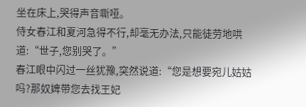坐在床上,哭得声音嘶哑。
侍女春江和夏河急得不行,却毫无办法,只能徒劳地哄道:“世子,您别哭了。”
春江眼中闪过一丝犹豫,突然说道:“您是想要宛儿姑姑吗?那奴婢带您去找王妃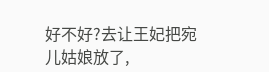好不好?去让王妃把宛儿姑娘放了,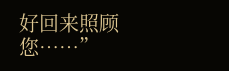好回来照顾您……”